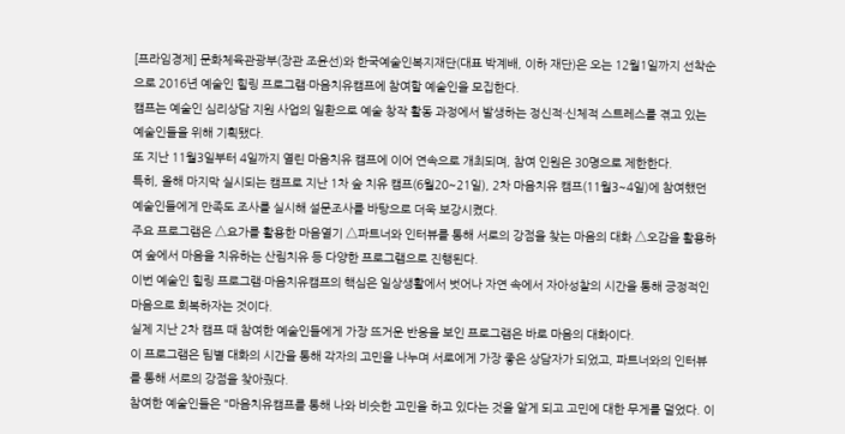[프라임경제] 문화체육관광부(장관 조윤선)와 한국예술인복지재단(대표 박계배, 이하 재단)은 오는 12월1일까지 선착순으로 2016년 예술인 힐링 프로그램·마음치유캠프에 참여할 예술인을 모집한다.
캠프는 예술인 심리상담 지원 사업의 일환으로 예술 창작 활동 과정에서 발생하는 정신적·신체적 스트레스를 겪고 있는 예술인들을 위해 기획됐다.
또 지난 11월3일부터 4일까지 열린 마음치유 캠프에 이어 연속으로 개최되며, 참여 인원은 30명으로 제한한다.
특히, 올해 마지막 실시되는 캠프로 지난 1차 숲 치유 캠프(6월20~21일), 2차 마음치유 캠프(11월3~4일)에 참여했던 예술인들에게 만족도 조사를 실시해 설문조사를 바탕으로 더욱 보강시켰다.
주요 프로그램은 △요가를 활용한 마음열기 △파트너와 인터뷰를 통해 서로의 강점을 찾는 마음의 대화 △오감을 활용하여 숲에서 마음을 치유하는 산림치유 등 다양한 프로그램으로 진행된다.
이번 예술인 힐링 프로그램·마음치유캠프의 핵심은 일상생활에서 벗어나 자연 속에서 자아성찰의 시간을 통해 긍정적인 마음으로 회복하자는 것이다.
실제 지난 2차 캠프 때 참여한 예술인들에게 가장 뜨거운 반응을 보인 프로그램은 바로 마음의 대화이다.
이 프로그램은 팀별 대화의 시간을 통해 각자의 고민을 나누며 서로에게 가장 좋은 상담자가 되었고, 파트너와의 인터뷰를 통해 서로의 강점을 찾아줬다.
참여한 예술인들은 "마음치유캠프를 통해 나와 비슷한 고민을 하고 있다는 것을 알게 되고 고민에 대한 무게를 덜었다. 이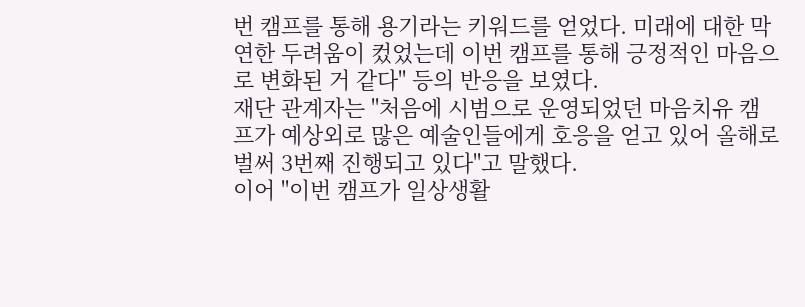번 캠프를 통해 용기라는 키워드를 얻었다. 미래에 대한 막연한 두려움이 컸었는데 이번 캠프를 통해 긍정적인 마음으로 변화된 거 같다" 등의 반응을 보였다.
재단 관계자는 "처음에 시범으로 운영되었던 마음치유 캠프가 예상외로 많은 예술인들에게 호응을 얻고 있어 올해로 벌써 3번째 진행되고 있다"고 말했다.
이어 "이번 캠프가 일상생활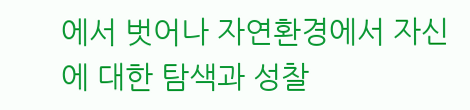에서 벗어나 자연환경에서 자신에 대한 탐색과 성찰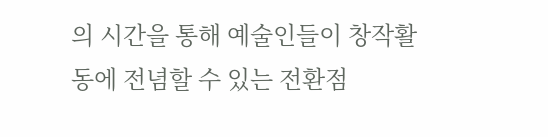의 시간을 통해 예술인들이 창작활동에 전념할 수 있는 전환점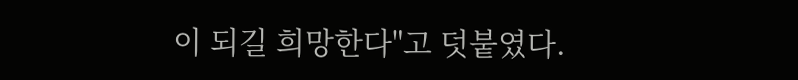이 되길 희망한다"고 덧붙였다.